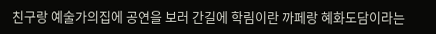친구랑 예술가의집에 공연을 보러 간길에 학림이란 까페랑 혜화도담이라는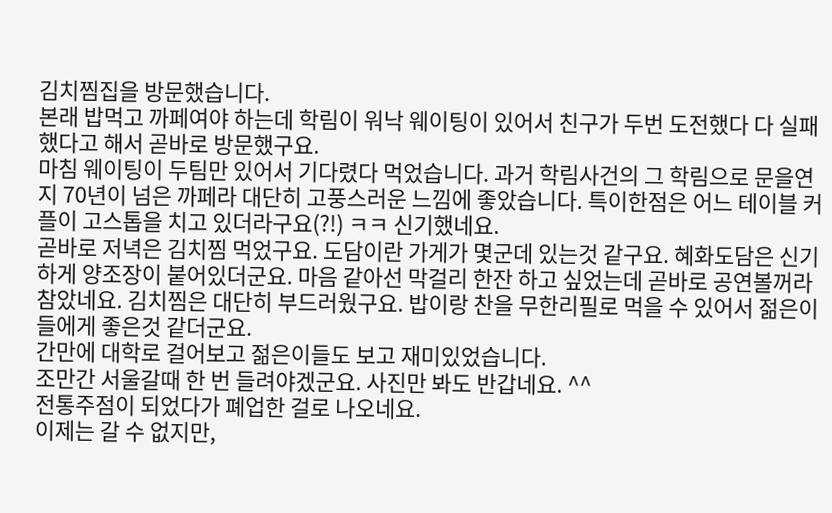김치찜집을 방문했습니다.
본래 밥먹고 까페여야 하는데 학림이 워낙 웨이팅이 있어서 친구가 두번 도전했다 다 실패했다고 해서 곧바로 방문했구요.
마침 웨이팅이 두팀만 있어서 기다렸다 먹었습니다. 과거 학림사건의 그 학림으로 문을연지 70년이 넘은 까페라 대단히 고풍스러운 느낌에 좋았습니다. 특이한점은 어느 테이블 커플이 고스톱을 치고 있더라구요(?!) ㅋㅋ 신기했네요.
곧바로 저녁은 김치찜 먹었구요. 도담이란 가게가 몇군데 있는것 같구요. 혜화도담은 신기하게 양조장이 붙어있더군요. 마음 같아선 막걸리 한잔 하고 싶었는데 곧바로 공연볼꺼라 참았네요. 김치찜은 대단히 부드러웠구요. 밥이랑 찬을 무한리필로 먹을 수 있어서 젊은이들에게 좋은것 같더군요.
간만에 대학로 걸어보고 젊은이들도 보고 재미있었습니다.
조만간 서울갈때 한 번 들려야겠군요. 사진만 봐도 반갑네요. ^^
전통주점이 되었다가 폐업한 걸로 나오네요.
이제는 갈 수 없지만,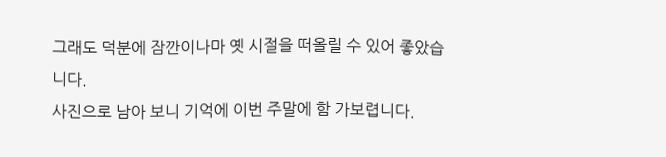그래도 덕분에 잠깐이나마 옛 시절을 떠올릴 수 있어 좋았습니다.
사진으로 남아 보니 기억에 이번 주말에 함 가보렵니다.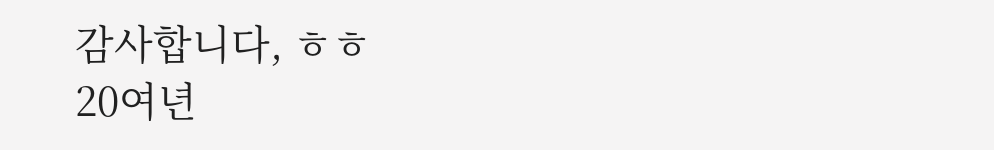감사합니다, ㅎㅎ
20여년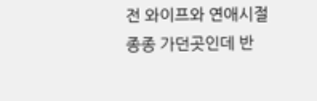전 와이프와 연애시절 종종 가던곳인데 반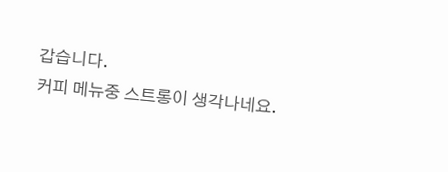갑습니다.
커피 메뉴중 스트롱이 생각나네요.